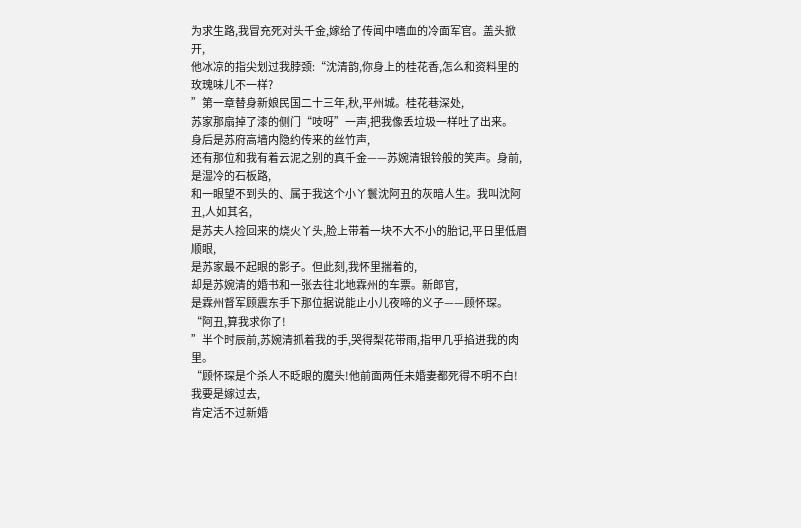为求生路,我冒充死对头千金,嫁给了传闻中嗜血的冷面军官。盖头掀开,
他冰凉的指尖划过我脖颈:“沈清韵,你身上的桂花香,怎么和资料里的玫瑰味儿不一样?
”第一章替身新娘民国二十三年,秋,平州城。桂花巷深处,
苏家那扇掉了漆的侧门“吱呀”一声,把我像丢垃圾一样吐了出来。
身后是苏府高墙内隐约传来的丝竹声,
还有那位和我有着云泥之别的真千金——苏婉清银铃般的笑声。身前,是湿冷的石板路,
和一眼望不到头的、属于我这个小丫鬟沈阿丑的灰暗人生。我叫沈阿丑,人如其名,
是苏夫人捡回来的烧火丫头,脸上带着一块不大不小的胎记,平日里低眉顺眼,
是苏家最不起眼的影子。但此刻,我怀里揣着的,
却是苏婉清的婚书和一张去往北地霖州的车票。新郎官,
是霖州督军顾震东手下那位据说能止小儿夜啼的义子——顾怀琛。“阿丑,算我求你了!
”半个时辰前,苏婉清抓着我的手,哭得梨花带雨,指甲几乎掐进我的肉里。
“顾怀琛是个杀人不眨眼的魔头!他前面两任未婚妻都死得不明不白!我要是嫁过去,
肯定活不过新婚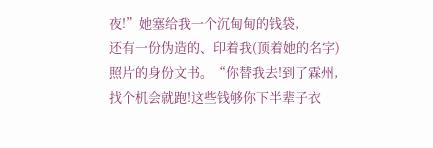夜!”她塞给我一个沉甸甸的钱袋,
还有一份伪造的、印着我(顶着她的名字)照片的身份文书。“你替我去!到了霖州,
找个机会就跑!这些钱够你下半辈子衣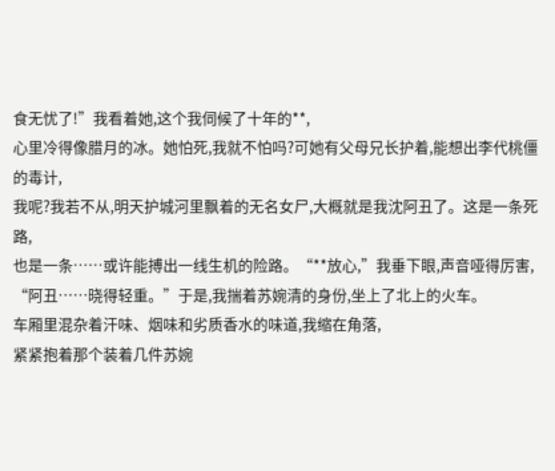食无忧了!”我看着她,这个我伺候了十年的**,
心里冷得像腊月的冰。她怕死,我就不怕吗?可她有父母兄长护着,能想出李代桃僵的毒计,
我呢?我若不从,明天护城河里飘着的无名女尸,大概就是我沈阿丑了。这是一条死路,
也是一条……或许能搏出一线生机的险路。“**放心,”我垂下眼,声音哑得厉害,
“阿丑……晓得轻重。”于是,我揣着苏婉清的身份,坐上了北上的火车。
车厢里混杂着汗味、烟味和劣质香水的味道,我缩在角落,
紧紧抱着那个装着几件苏婉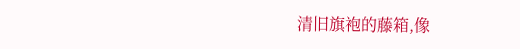清旧旗袍的藤箱,像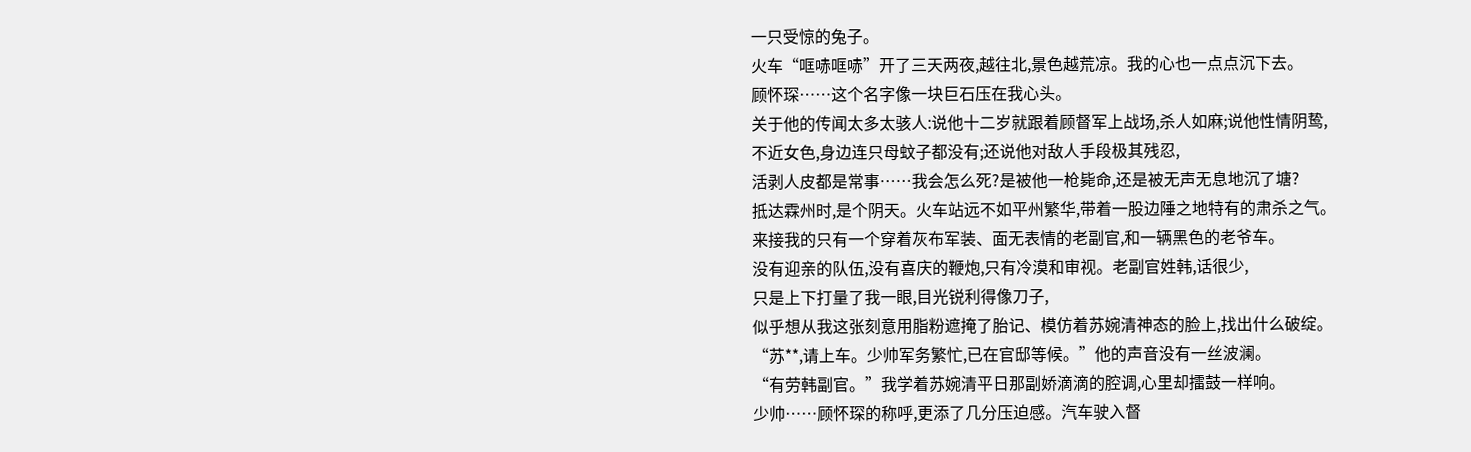一只受惊的兔子。
火车“哐哧哐哧”开了三天两夜,越往北,景色越荒凉。我的心也一点点沉下去。
顾怀琛……这个名字像一块巨石压在我心头。
关于他的传闻太多太骇人:说他十二岁就跟着顾督军上战场,杀人如麻;说他性情阴鸷,
不近女色,身边连只母蚊子都没有;还说他对敌人手段极其残忍,
活剥人皮都是常事……我会怎么死?是被他一枪毙命,还是被无声无息地沉了塘?
抵达霖州时,是个阴天。火车站远不如平州繁华,带着一股边陲之地特有的肃杀之气。
来接我的只有一个穿着灰布军装、面无表情的老副官,和一辆黑色的老爷车。
没有迎亲的队伍,没有喜庆的鞭炮,只有冷漠和审视。老副官姓韩,话很少,
只是上下打量了我一眼,目光锐利得像刀子,
似乎想从我这张刻意用脂粉遮掩了胎记、模仿着苏婉清神态的脸上,找出什么破绽。
“苏**,请上车。少帅军务繁忙,已在官邸等候。”他的声音没有一丝波澜。
“有劳韩副官。”我学着苏婉清平日那副娇滴滴的腔调,心里却擂鼓一样响。
少帅……顾怀琛的称呼,更添了几分压迫感。汽车驶入督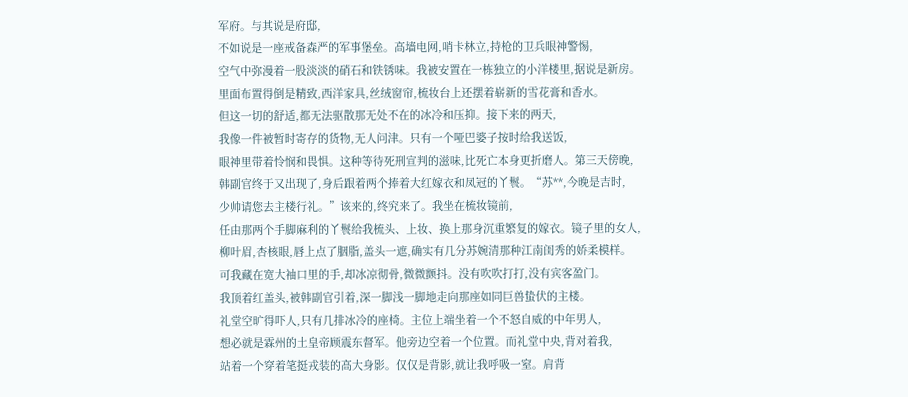军府。与其说是府邸,
不如说是一座戒备森严的军事堡垒。高墙电网,哨卡林立,持枪的卫兵眼神警惕,
空气中弥漫着一股淡淡的硝石和铁锈味。我被安置在一栋独立的小洋楼里,据说是新房。
里面布置得倒是精致,西洋家具,丝绒窗帘,梳妆台上还摆着崭新的雪花膏和香水。
但这一切的舒适,都无法驱散那无处不在的冰冷和压抑。接下来的两天,
我像一件被暂时寄存的货物,无人问津。只有一个哑巴婆子按时给我送饭,
眼神里带着怜悯和畏惧。这种等待死刑宣判的滋味,比死亡本身更折磨人。第三天傍晚,
韩副官终于又出现了,身后跟着两个捧着大红嫁衣和凤冠的丫鬟。“苏**,今晚是吉时,
少帅请您去主楼行礼。”该来的,终究来了。我坐在梳妆镜前,
任由那两个手脚麻利的丫鬟给我梳头、上妆、换上那身沉重繁复的嫁衣。镜子里的女人,
柳叶眉,杏核眼,唇上点了胭脂,盖头一遮,确实有几分苏婉清那种江南闺秀的娇柔模样。
可我藏在宽大袖口里的手,却冰凉彻骨,微微颤抖。没有吹吹打打,没有宾客盈门。
我顶着红盖头,被韩副官引着,深一脚浅一脚地走向那座如同巨兽蛰伏的主楼。
礼堂空旷得吓人,只有几排冰冷的座椅。主位上端坐着一个不怒自威的中年男人,
想必就是霖州的土皇帝顾震东督军。他旁边空着一个位置。而礼堂中央,背对着我,
站着一个穿着笔挺戎装的高大身影。仅仅是背影,就让我呼吸一窒。肩背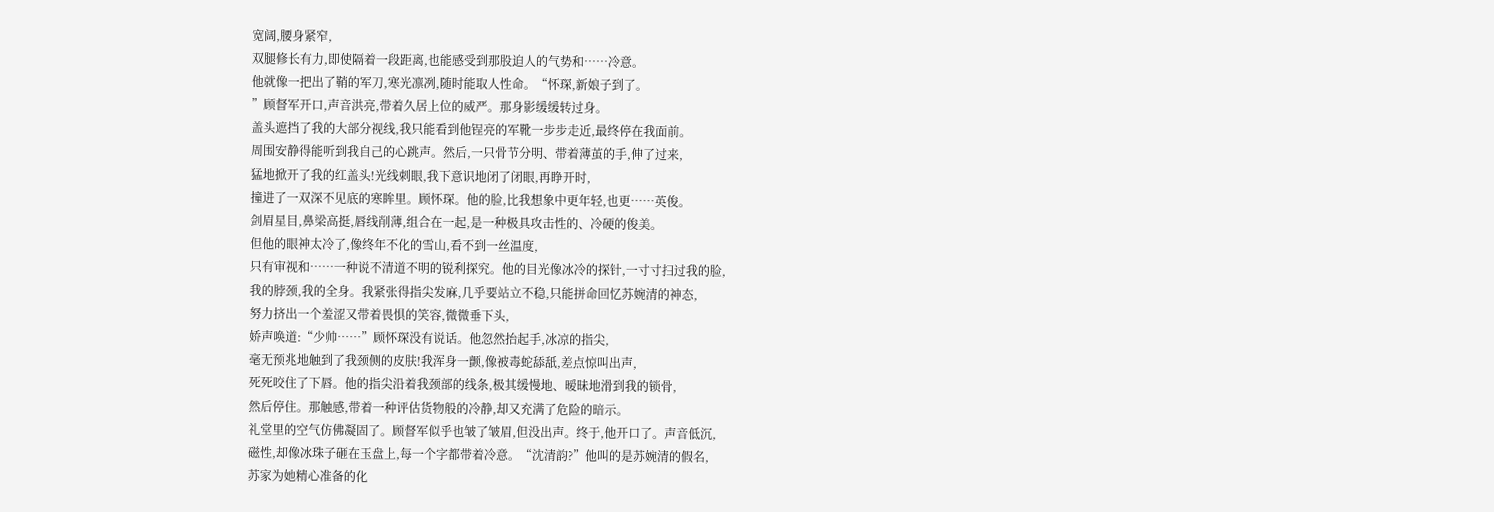宽阔,腰身紧窄,
双腿修长有力,即使隔着一段距离,也能感受到那股迫人的气势和……冷意。
他就像一把出了鞘的军刀,寒光凛冽,随时能取人性命。“怀琛,新娘子到了。
”顾督军开口,声音洪亮,带着久居上位的威严。那身影缓缓转过身。
盖头遮挡了我的大部分视线,我只能看到他锃亮的军靴一步步走近,最终停在我面前。
周围安静得能听到我自己的心跳声。然后,一只骨节分明、带着薄茧的手,伸了过来,
猛地掀开了我的红盖头!光线刺眼,我下意识地闭了闭眼,再睁开时,
撞进了一双深不见底的寒眸里。顾怀琛。他的脸,比我想象中更年轻,也更……英俊。
剑眉星目,鼻梁高挺,唇线削薄,组合在一起,是一种极具攻击性的、冷硬的俊美。
但他的眼神太冷了,像终年不化的雪山,看不到一丝温度,
只有审视和……一种说不清道不明的锐利探究。他的目光像冰冷的探针,一寸寸扫过我的脸,
我的脖颈,我的全身。我紧张得指尖发麻,几乎要站立不稳,只能拼命回忆苏婉清的神态,
努力挤出一个羞涩又带着畏惧的笑容,微微垂下头,
娇声唤道:“少帅……”顾怀琛没有说话。他忽然抬起手,冰凉的指尖,
毫无预兆地触到了我颈侧的皮肤!我浑身一颤,像被毒蛇舔舐,差点惊叫出声,
死死咬住了下唇。他的指尖沿着我颈部的线条,极其缓慢地、暧昧地滑到我的锁骨,
然后停住。那触感,带着一种评估货物般的冷静,却又充满了危险的暗示。
礼堂里的空气仿佛凝固了。顾督军似乎也皱了皱眉,但没出声。终于,他开口了。声音低沉,
磁性,却像冰珠子砸在玉盘上,每一个字都带着冷意。“沈清韵?”他叫的是苏婉清的假名,
苏家为她精心准备的化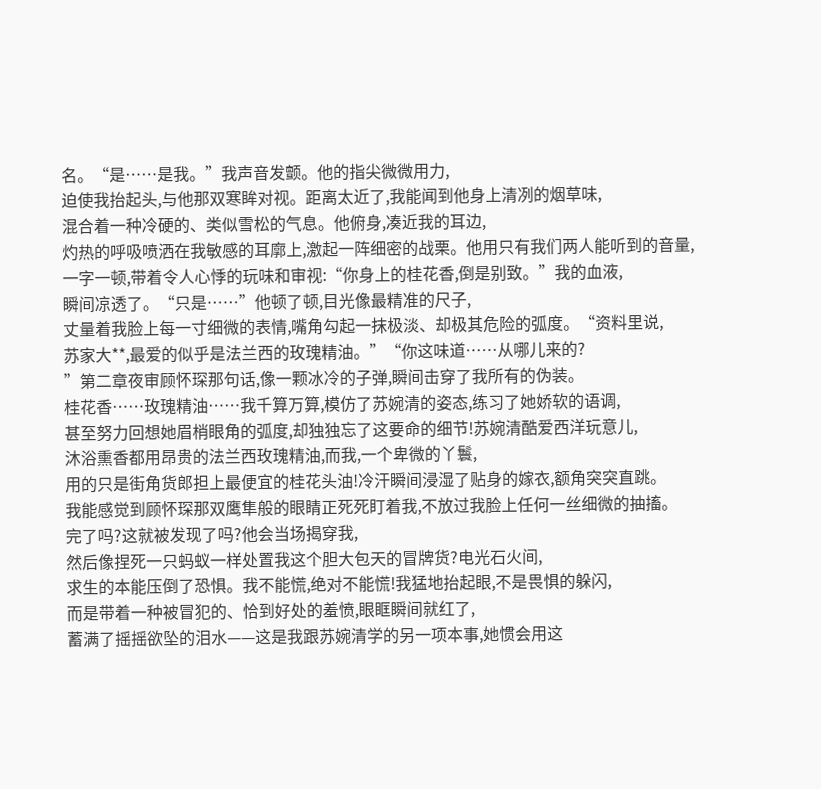名。“是……是我。”我声音发颤。他的指尖微微用力,
迫使我抬起头,与他那双寒眸对视。距离太近了,我能闻到他身上清冽的烟草味,
混合着一种冷硬的、类似雪松的气息。他俯身,凑近我的耳边,
灼热的呼吸喷洒在我敏感的耳廓上,激起一阵细密的战栗。他用只有我们两人能听到的音量,
一字一顿,带着令人心悸的玩味和审视:“你身上的桂花香,倒是别致。”我的血液,
瞬间凉透了。“只是……”他顿了顿,目光像最精准的尺子,
丈量着我脸上每一寸细微的表情,嘴角勾起一抹极淡、却极其危险的弧度。“资料里说,
苏家大**,最爱的似乎是法兰西的玫瑰精油。”“你这味道……从哪儿来的?
”第二章夜审顾怀琛那句话,像一颗冰冷的子弹,瞬间击穿了我所有的伪装。
桂花香……玫瑰精油……我千算万算,模仿了苏婉清的姿态,练习了她娇软的语调,
甚至努力回想她眉梢眼角的弧度,却独独忘了这要命的细节!苏婉清酷爱西洋玩意儿,
沐浴熏香都用昂贵的法兰西玫瑰精油,而我,一个卑微的丫鬟,
用的只是街角货郎担上最便宜的桂花头油!冷汗瞬间浸湿了贴身的嫁衣,额角突突直跳。
我能感觉到顾怀琛那双鹰隼般的眼睛正死死盯着我,不放过我脸上任何一丝细微的抽搐。
完了吗?这就被发现了吗?他会当场揭穿我,
然后像捏死一只蚂蚁一样处置我这个胆大包天的冒牌货?电光石火间,
求生的本能压倒了恐惧。我不能慌,绝对不能慌!我猛地抬起眼,不是畏惧的躲闪,
而是带着一种被冒犯的、恰到好处的羞愤,眼眶瞬间就红了,
蓄满了摇摇欲坠的泪水——这是我跟苏婉清学的另一项本事,她惯会用这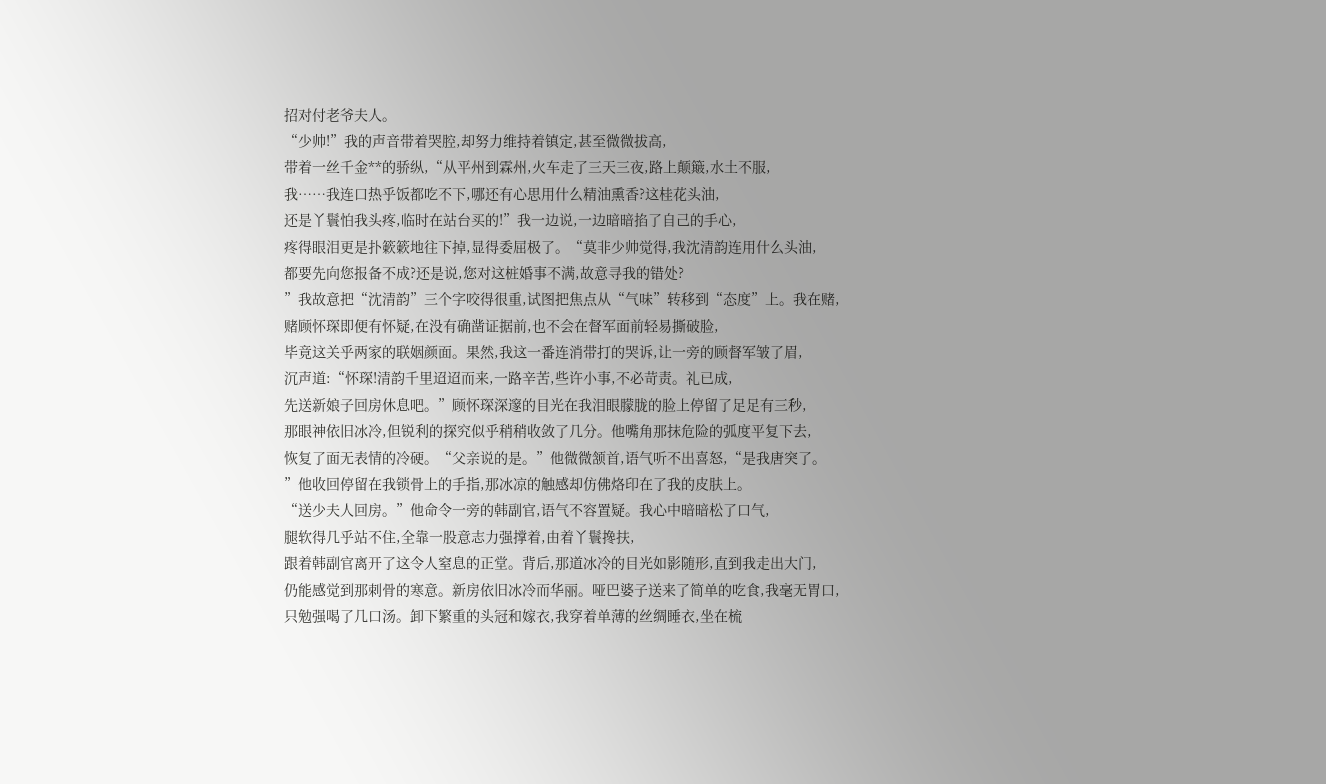招对付老爷夫人。
“少帅!”我的声音带着哭腔,却努力维持着镇定,甚至微微拔高,
带着一丝千金**的骄纵,“从平州到霖州,火车走了三天三夜,路上颠簸,水土不服,
我……我连口热乎饭都吃不下,哪还有心思用什么精油熏香?这桂花头油,
还是丫鬟怕我头疼,临时在站台买的!”我一边说,一边暗暗掐了自己的手心,
疼得眼泪更是扑簌簌地往下掉,显得委屈极了。“莫非少帅觉得,我沈清韵连用什么头油,
都要先向您报备不成?还是说,您对这桩婚事不满,故意寻我的错处?
”我故意把“沈清韵”三个字咬得很重,试图把焦点从“气味”转移到“态度”上。我在赌,
赌顾怀琛即便有怀疑,在没有确凿证据前,也不会在督军面前轻易撕破脸,
毕竟这关乎两家的联姻颜面。果然,我这一番连消带打的哭诉,让一旁的顾督军皱了眉,
沉声道:“怀琛!清韵千里迢迢而来,一路辛苦,些许小事,不必苛责。礼已成,
先送新娘子回房休息吧。”顾怀琛深邃的目光在我泪眼朦胧的脸上停留了足足有三秒,
那眼神依旧冰冷,但锐利的探究似乎稍稍收敛了几分。他嘴角那抹危险的弧度平复下去,
恢复了面无表情的冷硬。“父亲说的是。”他微微颔首,语气听不出喜怒,“是我唐突了。
”他收回停留在我锁骨上的手指,那冰凉的触感却仿佛烙印在了我的皮肤上。
“送少夫人回房。”他命令一旁的韩副官,语气不容置疑。我心中暗暗松了口气,
腿软得几乎站不住,全靠一股意志力强撑着,由着丫鬟搀扶,
跟着韩副官离开了这令人窒息的正堂。背后,那道冰冷的目光如影随形,直到我走出大门,
仍能感觉到那刺骨的寒意。新房依旧冰冷而华丽。哑巴婆子送来了简单的吃食,我毫无胃口,
只勉强喝了几口汤。卸下繁重的头冠和嫁衣,我穿着单薄的丝绸睡衣,坐在梳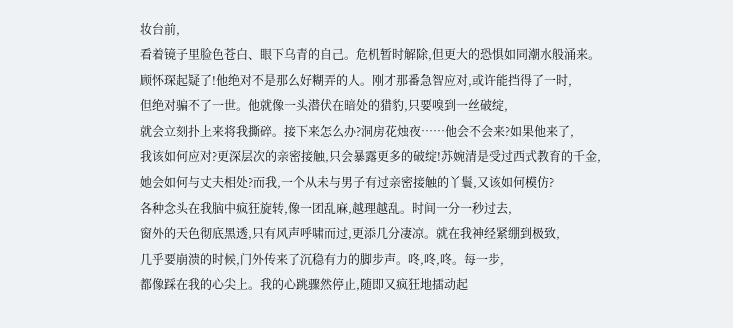妆台前,
看着镜子里脸色苍白、眼下乌青的自己。危机暂时解除,但更大的恐惧如同潮水般涌来。
顾怀琛起疑了!他绝对不是那么好糊弄的人。刚才那番急智应对,或许能挡得了一时,
但绝对骗不了一世。他就像一头潜伏在暗处的猎豹,只要嗅到一丝破绽,
就会立刻扑上来将我撕碎。接下来怎么办?洞房花烛夜……他会不会来?如果他来了,
我该如何应对?更深层次的亲密接触,只会暴露更多的破绽!苏婉清是受过西式教育的千金,
她会如何与丈夫相处?而我,一个从未与男子有过亲密接触的丫鬟,又该如何模仿?
各种念头在我脑中疯狂旋转,像一团乱麻,越理越乱。时间一分一秒过去,
窗外的天色彻底黑透,只有风声呼啸而过,更添几分凄凉。就在我神经紧绷到极致,
几乎要崩溃的时候,门外传来了沉稳有力的脚步声。咚,咚,咚。每一步,
都像踩在我的心尖上。我的心跳骤然停止,随即又疯狂地擂动起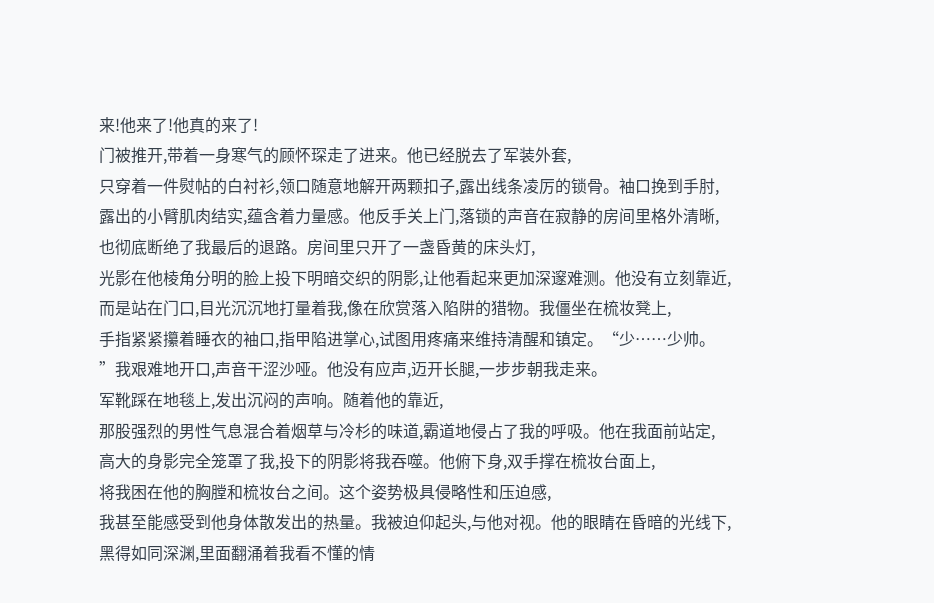来!他来了!他真的来了!
门被推开,带着一身寒气的顾怀琛走了进来。他已经脱去了军装外套,
只穿着一件熨帖的白衬衫,领口随意地解开两颗扣子,露出线条凌厉的锁骨。袖口挽到手肘,
露出的小臂肌肉结实,蕴含着力量感。他反手关上门,落锁的声音在寂静的房间里格外清晰,
也彻底断绝了我最后的退路。房间里只开了一盏昏黄的床头灯,
光影在他棱角分明的脸上投下明暗交织的阴影,让他看起来更加深邃难测。他没有立刻靠近,
而是站在门口,目光沉沉地打量着我,像在欣赏落入陷阱的猎物。我僵坐在梳妆凳上,
手指紧紧攥着睡衣的袖口,指甲陷进掌心,试图用疼痛来维持清醒和镇定。“少……少帅。
”我艰难地开口,声音干涩沙哑。他没有应声,迈开长腿,一步步朝我走来。
军靴踩在地毯上,发出沉闷的声响。随着他的靠近,
那股强烈的男性气息混合着烟草与冷杉的味道,霸道地侵占了我的呼吸。他在我面前站定,
高大的身影完全笼罩了我,投下的阴影将我吞噬。他俯下身,双手撑在梳妆台面上,
将我困在他的胸膛和梳妆台之间。这个姿势极具侵略性和压迫感,
我甚至能感受到他身体散发出的热量。我被迫仰起头,与他对视。他的眼睛在昏暗的光线下,
黑得如同深渊,里面翻涌着我看不懂的情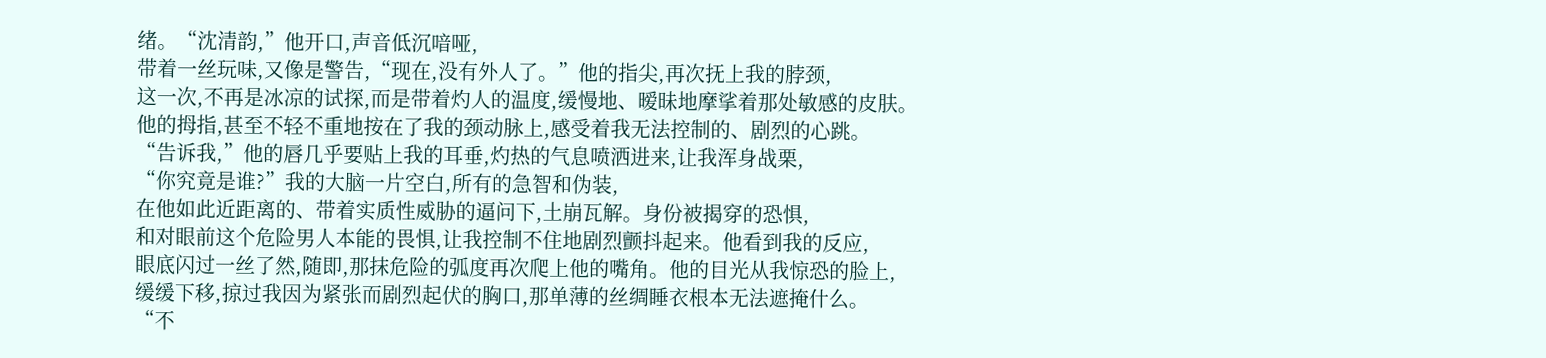绪。“沈清韵,”他开口,声音低沉喑哑,
带着一丝玩味,又像是警告,“现在,没有外人了。”他的指尖,再次抚上我的脖颈,
这一次,不再是冰凉的试探,而是带着灼人的温度,缓慢地、暧昧地摩挲着那处敏感的皮肤。
他的拇指,甚至不轻不重地按在了我的颈动脉上,感受着我无法控制的、剧烈的心跳。
“告诉我,”他的唇几乎要贴上我的耳垂,灼热的气息喷洒进来,让我浑身战栗,
“你究竟是谁?”我的大脑一片空白,所有的急智和伪装,
在他如此近距离的、带着实质性威胁的逼问下,土崩瓦解。身份被揭穿的恐惧,
和对眼前这个危险男人本能的畏惧,让我控制不住地剧烈颤抖起来。他看到我的反应,
眼底闪过一丝了然,随即,那抹危险的弧度再次爬上他的嘴角。他的目光从我惊恐的脸上,
缓缓下移,掠过我因为紧张而剧烈起伏的胸口,那单薄的丝绸睡衣根本无法遮掩什么。
“不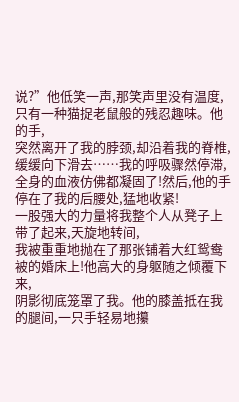说?”他低笑一声,那笑声里没有温度,只有一种猫捉老鼠般的残忍趣味。他的手,
突然离开了我的脖颈,却沿着我的脊椎,缓缓向下滑去……我的呼吸骤然停滞,
全身的血液仿佛都凝固了!然后,他的手停在了我的后腰处,猛地收紧!
一股强大的力量将我整个人从凳子上带了起来,天旋地转间,
我被重重地抛在了那张铺着大红鸳鸯被的婚床上!他高大的身躯随之倾覆下来,
阴影彻底笼罩了我。他的膝盖抵在我的腿间,一只手轻易地攥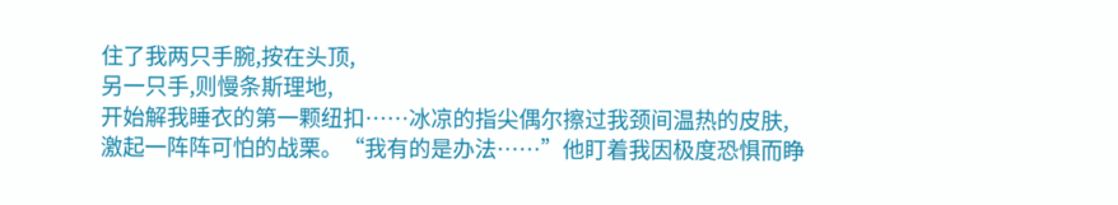住了我两只手腕,按在头顶,
另一只手,则慢条斯理地,
开始解我睡衣的第一颗纽扣……冰凉的指尖偶尔擦过我颈间温热的皮肤,
激起一阵阵可怕的战栗。“我有的是办法……”他盯着我因极度恐惧而睁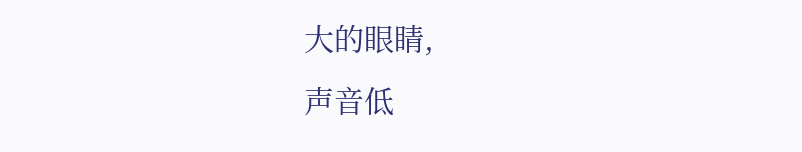大的眼睛,
声音低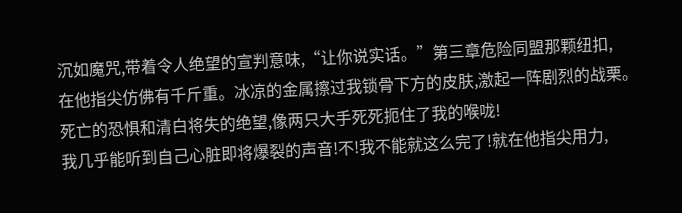沉如魔咒,带着令人绝望的宣判意味,“让你说实话。”第三章危险同盟那颗纽扣,
在他指尖仿佛有千斤重。冰凉的金属擦过我锁骨下方的皮肤,激起一阵剧烈的战栗。
死亡的恐惧和清白将失的绝望,像两只大手死死扼住了我的喉咙!
我几乎能听到自己心脏即将爆裂的声音!不!我不能就这么完了!就在他指尖用力,